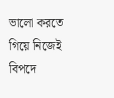ভালো করতে গিয়ে নিজেই বিপদে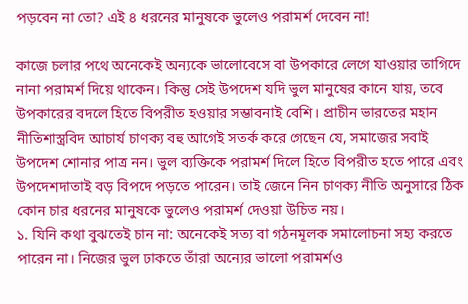পড়বেন না তো? এই ৪ ধরনের মানুষকে ভুলেও পরামর্শ দেবেন না!

কাজে চলার পথে অনেকেই অন্যকে ভালোবেসে বা উপকারে লেগে যাওয়ার তাগিদে নানা পরামর্শ দিয়ে থাকেন। কিন্তু সেই উপদেশ যদি ভুল মানুষের কানে যায়, তবে উপকারের বদলে হিতে বিপরীত হওয়ার সম্ভাবনাই বেশি। প্রাচীন ভারতের মহান নীতিশাস্ত্রবিদ আচার্য চাণক্য বহু আগেই সতর্ক করে গেছেন যে, সমাজের সবাই উপদেশ শোনার পাত্র নন। ভুল ব্যক্তিকে পরামর্শ দিলে হিতে বিপরীত হতে পারে এবং উপদেশদাতাই বড় বিপদে পড়তে পারেন। তাই জেনে নিন চাণক্য নীতি অনুসারে ঠিক কোন চার ধরনের মানুষকে ভুলেও পরামর্শ দেওয়া উচিত নয়।
১. যিনি কথা বুঝতেই চান না: অনেকেই সত্য বা গঠনমূলক সমালোচনা সহ্য করতে পারেন না। নিজের ভুল ঢাকতে তাঁরা অন্যের ভালো পরামর্শও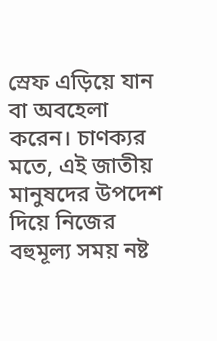স্রেফ এড়িয়ে যান বা অবহেলা করেন। চাণক্যর মতে, এই জাতীয় মানুষদের উপদেশ দিয়ে নিজের বহুমূল্য সময় নষ্ট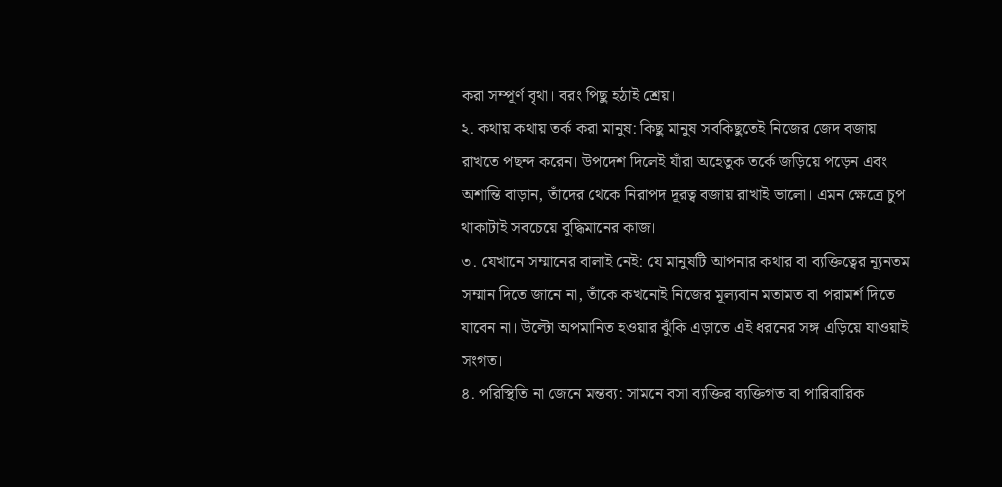করা সম্পূর্ণ বৃথা। বরং পিছু হঠাই শ্রেয়।
২. কথায় কথায় তর্ক করা মানুষ: কিছু মানুষ সবকিছুতেই নিজের জেদ বজায় রাখতে পছন্দ করেন। উপদেশ দিলেই যাঁরা অহেতুক তর্কে জড়িয়ে পড়েন এবং অশান্তি বাড়ান, তাঁদের থেকে নিরাপদ দূরত্ব বজায় রাখাই ভালো। এমন ক্ষেত্রে চুপ থাকাটাই সবচেয়ে বুদ্ধিমানের কাজ।
৩. যেখানে সম্মানের বালাই নেই: যে মানুষটি আপনার কথার বা ব্যক্তিত্বের ন্যূনতম সম্মান দিতে জানে না, তাঁকে কখনোই নিজের মূল্যবান মতামত বা পরামর্শ দিতে যাবেন না। উল্টো অপমানিত হওয়ার ঝুঁকি এড়াতে এই ধরনের সঙ্গ এড়িয়ে যাওয়াই সংগত।
৪. পরিস্থিতি না জেনে মন্তব্য: সামনে বসা ব্যক্তির ব্যক্তিগত বা পারিবারিক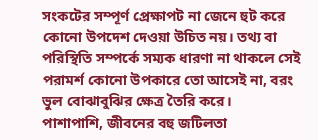সংকটের সম্পূর্ণ প্রেক্ষাপট না জেনে হুট করে কোনো উপদেশ দেওয়া উচিত নয়। তথ্য বা পরিস্থিতি সম্পর্কে সম্যক ধারণা না থাকলে সেই পরামর্শ কোনো উপকারে তো আসেই না, বরং ভুল বোঝাবুঝির ক্ষেত্র তৈরি করে।
পাশাপাশি, জীবনের বহু জটিলতা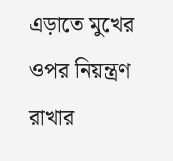এড়াতে মুখের ওপর নিয়ন্ত্রণ রাখার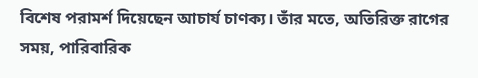বিশেষ পরামর্শ দিয়েছেন আচার্য চাণক্য। তাঁর মতে, অতিরিক্ত রাগের সময়, পারিবারিক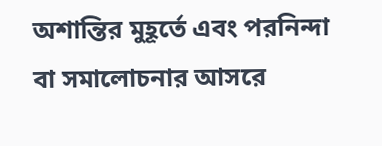অশান্তির মুহূর্তে এবং পরনিন্দা বা সমালোচনার আসরে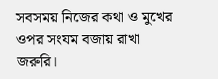সবসময় নিজের কথা ও মুখের ওপর সংযম বজায় রাখা জরুরি।